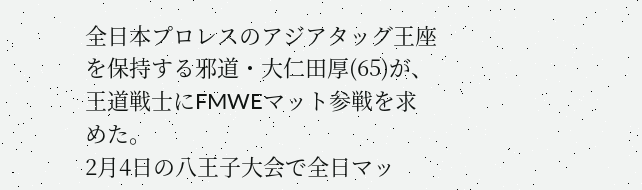全日本プロレスのアジアタッグ王座を保持する邪道・大仁田厚(65)が、王道戦士にFMWEマット参戦を求めた。
2月4日の八王子大会で全日マッ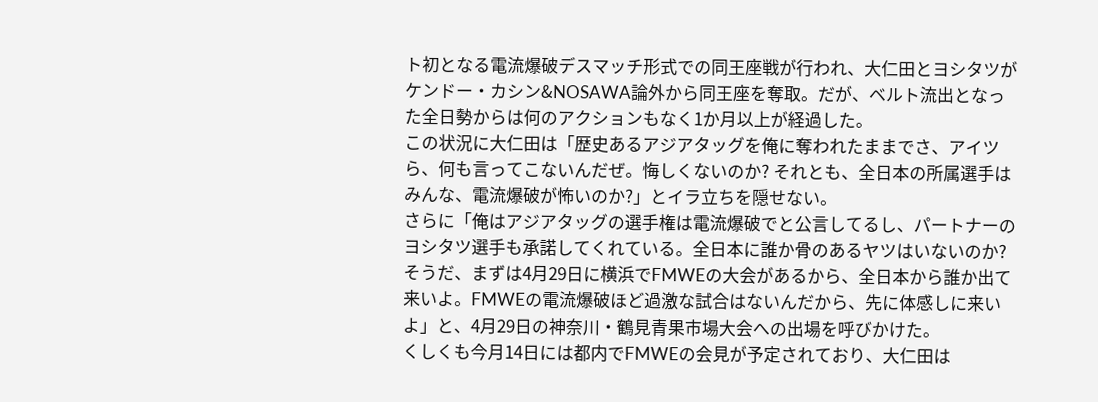ト初となる電流爆破デスマッチ形式での同王座戦が行われ、大仁田とヨシタツがケンドー・カシン&NOSAWA論外から同王座を奪取。だが、ベルト流出となった全日勢からは何のアクションもなく1か月以上が経過した。
この状況に大仁田は「歴史あるアジアタッグを俺に奪われたままでさ、アイツら、何も言ってこないんだぜ。悔しくないのか? それとも、全日本の所属選手はみんな、電流爆破が怖いのか?」とイラ立ちを隠せない。
さらに「俺はアジアタッグの選手権は電流爆破でと公言してるし、パートナーのヨシタツ選手も承諾してくれている。全日本に誰か骨のあるヤツはいないのか? そうだ、まずは4月29日に横浜でFMWEの大会があるから、全日本から誰か出て来いよ。FMWEの電流爆破ほど過激な試合はないんだから、先に体感しに来いよ」と、4月29日の神奈川・鶴見青果市場大会への出場を呼びかけた。
くしくも今月14日には都内でFMWEの会見が予定されており、大仁田は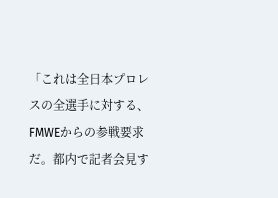「これは全日本プロレスの全選手に対する、FMWEからの参戦要求だ。都内で記者会見す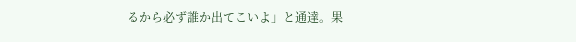るから必ず誰か出てこいよ」と通達。果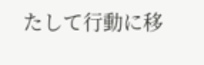たして行動に移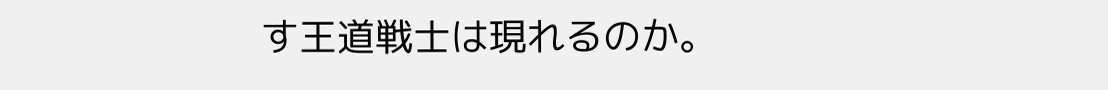す王道戦士は現れるのか。